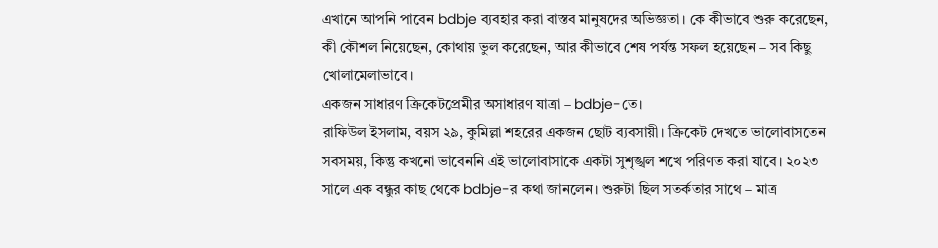এখানে আপনি পাবেন bdbje ব্যবহার করা বাস্তব মানুষদের অভিজ্ঞতা। কে কীভাবে শুরু করেছেন, কী কৌশল নিয়েছেন, কোথায় ভুল করেছেন, আর কীভাবে শেষ পর্যন্ত সফল হয়েছেন – সব কিছু খোলামেলাভাবে।
একজন সাধারণ ক্রিকেটপ্রেমীর অসাধারণ যাত্রা – bdbje-তে।
রাফিউল ইসলাম, বয়স ২৯, কুমিল্লা শহরের একজন ছোট ব্যবসায়ী। ক্রিকেট দেখতে ভালোবাসতেন সবসময়, কিন্তু কখনো ভাবেননি এই ভালোবাসাকে একটা সুশৃঙ্খল শখে পরিণত করা যাবে। ২০২৩ সালে এক বন্ধুর কাছ থেকে bdbje-র কথা জানলেন। শুরুটা ছিল সতর্কতার সাথে – মাত্র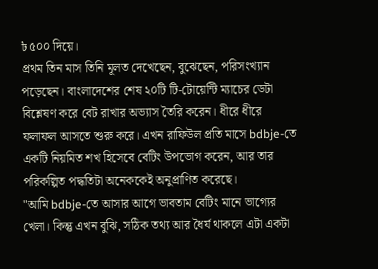৳৫০০ দিয়ে।
প্রথম তিন মাস তিনি মূলত দেখেছেন, বুঝেছেন, পরিসংখ্যান পড়েছেন। বাংলাদেশের শেষ ২০টি টি-টোয়েন্টি ম্যাচের ডেটা বিশ্লেষণ করে বেট রাখার অভ্যাস তৈরি করেন। ধীরে ধীরে ফলাফল আসতে শুরু করে। এখন রাফিউল প্রতি মাসে bdbje-তে একটি নিয়মিত শখ হিসেবে বেটিং উপভোগ করেন, আর তার পরিকল্পিত পদ্ধতিটা অনেককেই অনুপ্রাণিত করেছে।
"আমি bdbje-তে আসার আগে ভাবতাম বেটিং মানে ভাগ্যের খেলা। কিন্তু এখন বুঝি, সঠিক তথ্য আর ধৈর্য থাকলে এটা একটা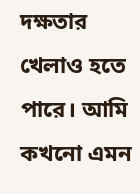দক্ষতার খেলাও হতে পারে। আমি কখনো এমন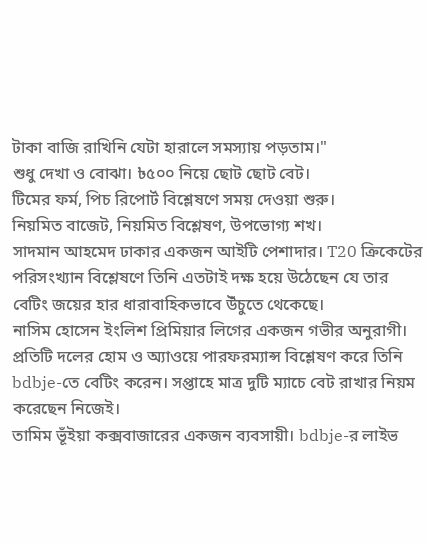টাকা বাজি রাখিনি যেটা হারালে সমস্যায় পড়তাম।"
শুধু দেখা ও বোঝা। ৳৫০০ নিয়ে ছোট ছোট বেট।
টিমের ফর্ম, পিচ রিপোর্ট বিশ্লেষণে সময় দেওয়া শুরু।
নিয়মিত বাজেট, নিয়মিত বিশ্লেষণ, উপভোগ্য শখ।
সাদমান আহমেদ ঢাকার একজন আইটি পেশাদার। T20 ক্রিকেটের পরিসংখ্যান বিশ্লেষণে তিনি এতটাই দক্ষ হয়ে উঠেছেন যে তার বেটিং জয়ের হার ধারাবাহিকভাবে উঁচুতে থেকেছে।
নাসিম হোসেন ইংলিশ প্রিমিয়ার লিগের একজন গভীর অনুরাগী। প্রতিটি দলের হোম ও অ্যাওয়ে পারফরম্যান্স বিশ্লেষণ করে তিনি bdbje-তে বেটিং করেন। সপ্তাহে মাত্র দুটি ম্যাচে বেট রাখার নিয়ম করেছেন নিজেই।
তামিম ভূঁইয়া কক্সবাজারের একজন ব্যবসায়ী। bdbje-র লাইভ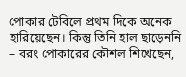পোকার টেবিলে প্রথম দিকে অনেক হারিয়েছেন। কিন্তু তিনি হাল ছাড়েননি – বরং পোকারের কৌশল শিখেছেন,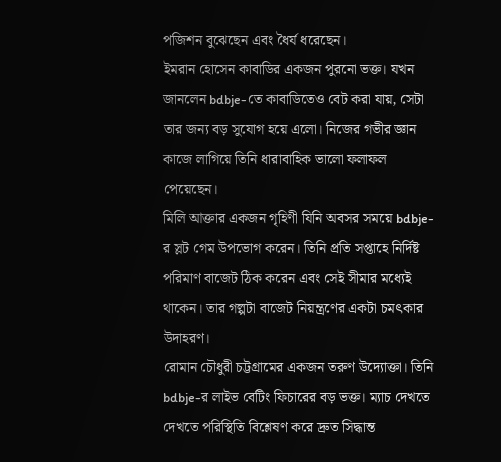পজিশন বুঝেছেন এবং ধৈর্য ধরেছেন।
ইমরান হোসেন কাবাডির একজন পুরনো ভক্ত। যখন জানলেন bdbje-তে কাবাডিতেও বেট করা যায়, সেটা তার জন্য বড় সুযোগ হয়ে এলো। নিজের গভীর জ্ঞান কাজে লাগিয়ে তিনি ধারাবাহিক ভালো ফলাফল পেয়েছেন।
মিলি আক্তার একজন গৃহিণী যিনি অবসর সময়ে bdbje-র স্লট গেম উপভোগ করেন। তিনি প্রতি সপ্তাহে নির্দিষ্ট পরিমাণ বাজেট ঠিক করেন এবং সেই সীমার মধ্যেই থাকেন। তার গল্পটা বাজেট নিয়ন্ত্রণের একটা চমৎকার উদাহরণ।
রোমান চৌধুরী চট্টগ্রামের একজন তরুণ উদ্যোক্তা। তিনি bdbje-র লাইভ বেটিং ফিচারের বড় ভক্ত। ম্যাচ দেখতে দেখতে পরিস্থিতি বিশ্লেষণ করে দ্রুত সিদ্ধান্ত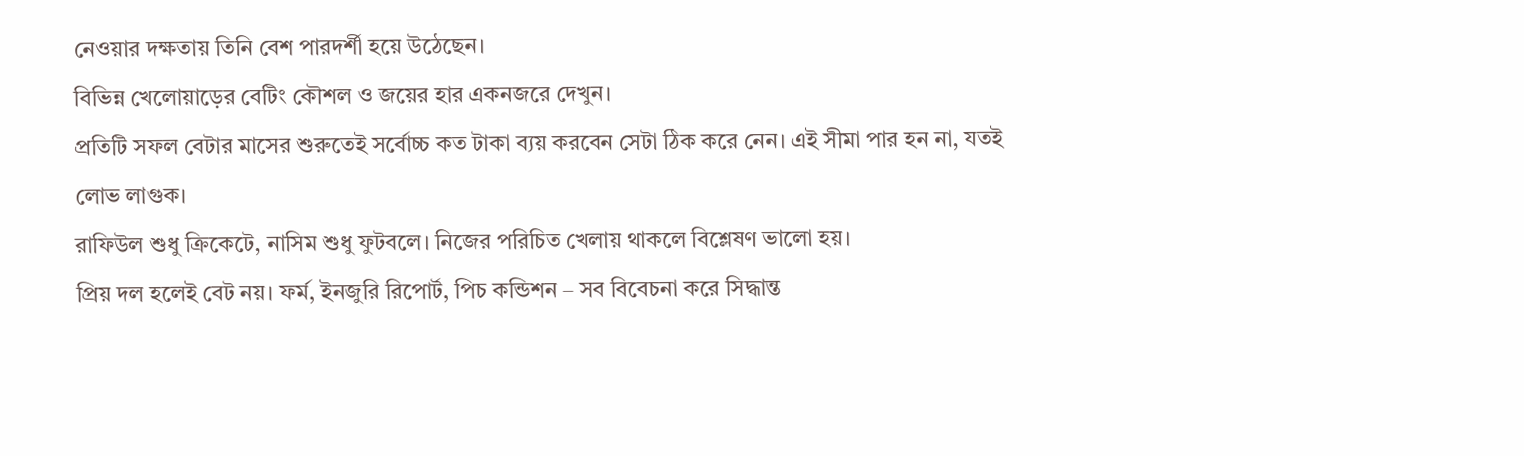নেওয়ার দক্ষতায় তিনি বেশ পারদর্শী হয়ে উঠেছেন।
বিভিন্ন খেলোয়াড়ের বেটিং কৌশল ও জয়ের হার একনজরে দেখুন।
প্রতিটি সফল বেটার মাসের শুরুতেই সর্বোচ্চ কত টাকা ব্যয় করবেন সেটা ঠিক করে নেন। এই সীমা পার হন না, যতই লোভ লাগুক।
রাফিউল শুধু ক্রিকেটে, নাসিম শুধু ফুটবলে। নিজের পরিচিত খেলায় থাকলে বিশ্লেষণ ভালো হয়।
প্রিয় দল হলেই বেট নয়। ফর্ম, ইনজুরি রিপোর্ট, পিচ কন্ডিশন – সব বিবেচনা করে সিদ্ধান্ত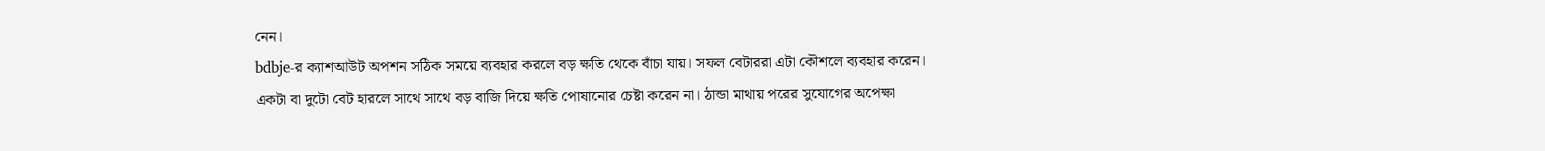নেন।
bdbje-র ক্যাশআউট অপশন সঠিক সময়ে ব্যবহার করলে বড় ক্ষতি থেকে বাঁচা যায়। সফল বেটাররা এটা কৌশলে ব্যবহার করেন।
একটা বা দুটো বেট হারলে সাথে সাথে বড় বাজি দিয়ে ক্ষতি পোষানোর চেষ্টা করেন না। ঠান্ডা মাথায় পরের সুযোগের অপেক্ষা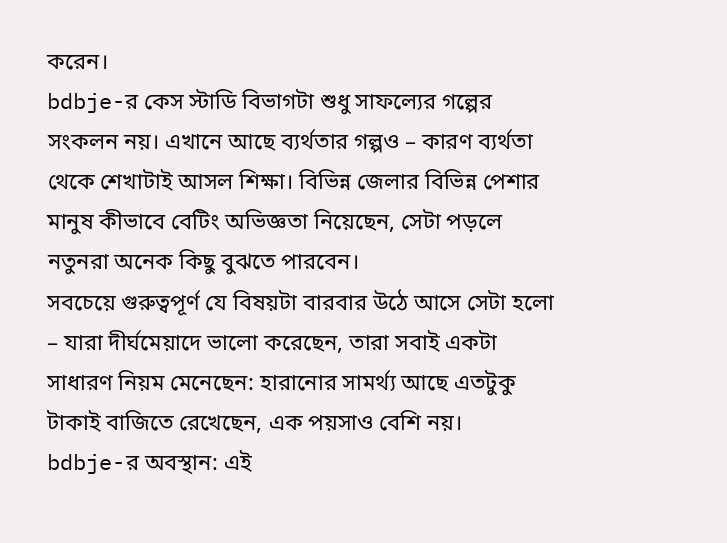করেন।
bdbje-র কেস স্টাডি বিভাগটা শুধু সাফল্যের গল্পের সংকলন নয়। এখানে আছে ব্যর্থতার গল্পও – কারণ ব্যর্থতা থেকে শেখাটাই আসল শিক্ষা। বিভিন্ন জেলার বিভিন্ন পেশার মানুষ কীভাবে বেটিং অভিজ্ঞতা নিয়েছেন, সেটা পড়লে নতুনরা অনেক কিছু বুঝতে পারবেন।
সবচেয়ে গুরুত্বপূর্ণ যে বিষয়টা বারবার উঠে আসে সেটা হলো – যারা দীর্ঘমেয়াদে ভালো করেছেন, তারা সবাই একটা সাধারণ নিয়ম মেনেছেন: হারানোর সামর্থ্য আছে এতটুকু টাকাই বাজিতে রেখেছেন, এক পয়সাও বেশি নয়।
bdbje-র অবস্থান: এই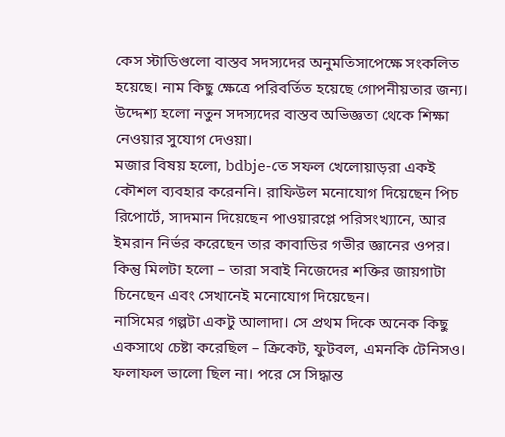কেস স্টাডিগুলো বাস্তব সদস্যদের অনুমতিসাপেক্ষে সংকলিত হয়েছে। নাম কিছু ক্ষেত্রে পরিবর্তিত হয়েছে গোপনীয়তার জন্য। উদ্দেশ্য হলো নতুন সদস্যদের বাস্তব অভিজ্ঞতা থেকে শিক্ষা নেওয়ার সুযোগ দেওয়া।
মজার বিষয় হলো, bdbje-তে সফল খেলোয়াড়রা একই কৌশল ব্যবহার করেননি। রাফিউল মনোযোগ দিয়েছেন পিচ রিপোর্টে, সাদমান দিয়েছেন পাওয়ারপ্লে পরিসংখ্যানে, আর ইমরান নির্ভর করেছেন তার কাবাডির গভীর জ্ঞানের ওপর। কিন্তু মিলটা হলো – তারা সবাই নিজেদের শক্তির জায়গাটা চিনেছেন এবং সেখানেই মনোযোগ দিয়েছেন।
নাসিমের গল্পটা একটু আলাদা। সে প্রথম দিকে অনেক কিছু একসাথে চেষ্টা করেছিল – ক্রিকেট, ফুটবল, এমনকি টেনিসও। ফলাফল ভালো ছিল না। পরে সে সিদ্ধান্ত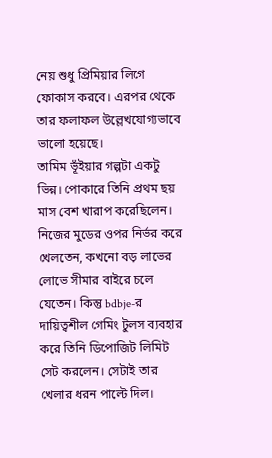নেয় শুধু প্রিমিয়ার লিগে ফোকাস করবে। এরপর থেকে তার ফলাফল উল্লেখযোগ্যভাবে ভালো হয়েছে।
তামিম ভূঁইয়ার গল্পটা একটু ভিন্ন। পোকারে তিনি প্রথম ছয় মাস বেশ খারাপ করেছিলেন। নিজের মুডের ওপর নির্ভর করে খেলতেন, কখনো বড় লাভের লোভে সীমার বাইরে চলে যেতেন। কিন্তু bdbje-র দায়িত্বশীল গেমিং টুলস ব্যবহার করে তিনি ডিপোজিট লিমিট সেট করলেন। সেটাই তার খেলার ধরন পাল্টে দিল।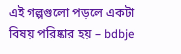এই গল্পগুলো পড়লে একটা বিষয় পরিষ্কার হয় – bdbje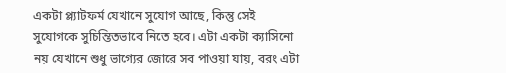একটা প্ল্যাটফর্ম যেখানে সুযোগ আছে, কিন্তু সেই সুযোগকে সুচিন্তিতভাবে নিতে হবে। এটা একটা ক্যাসিনো নয় যেখানে শুধু ভাগ্যের জোরে সব পাওয়া যায়, বরং এটা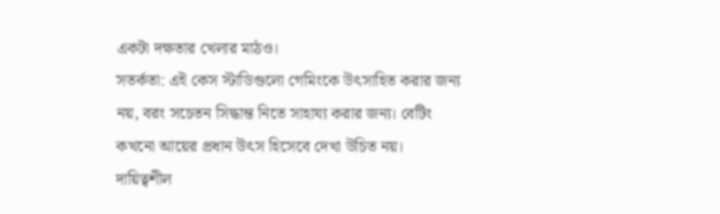একটা দক্ষতার খেলার মাঠও।
সতর্কতা: এই কেস স্টাডিগুলো গেমিংকে উৎসাহিত করার জন্য নয়, বরং সচেতন সিদ্ধান্ত নিতে সাহায্য করার জন্য। বেটিং কখনো আয়ের প্রধান উৎস হিসেবে দেখা উচিত নয়। দায়িত্বশীল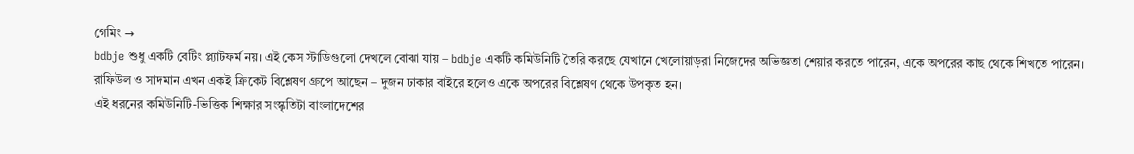গেমিং →
bdbje শুধু একটি বেটিং প্ল্যাটফর্ম নয়। এই কেস স্টাডিগুলো দেখলে বোঝা যায় – bdbje একটি কমিউনিটি তৈরি করছে যেখানে খেলোয়াড়রা নিজেদের অভিজ্ঞতা শেয়ার করতে পারেন, একে অপরের কাছ থেকে শিখতে পারেন। রাফিউল ও সাদমান এখন একই ক্রিকেট বিশ্লেষণ গ্রুপে আছেন – দুজন ঢাকার বাইরে হলেও একে অপরের বিশ্লেষণ থেকে উপকৃত হন।
এই ধরনের কমিউনিটি-ভিত্তিক শিক্ষার সংস্কৃতিটা বাংলাদেশের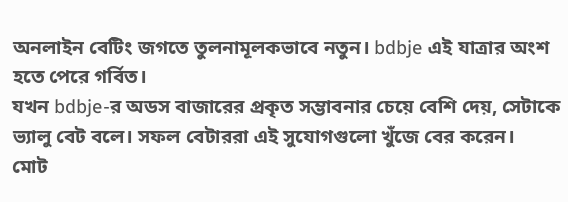অনলাইন বেটিং জগতে তুলনামূলকভাবে নতুন। bdbje এই যাত্রার অংশ হতে পেরে গর্বিত।
যখন bdbje-র অডস বাজারের প্রকৃত সম্ভাবনার চেয়ে বেশি দেয়, সেটাকে ভ্যালু বেট বলে। সফল বেটাররা এই সুযোগগুলো খুঁজে বের করেন।
মোট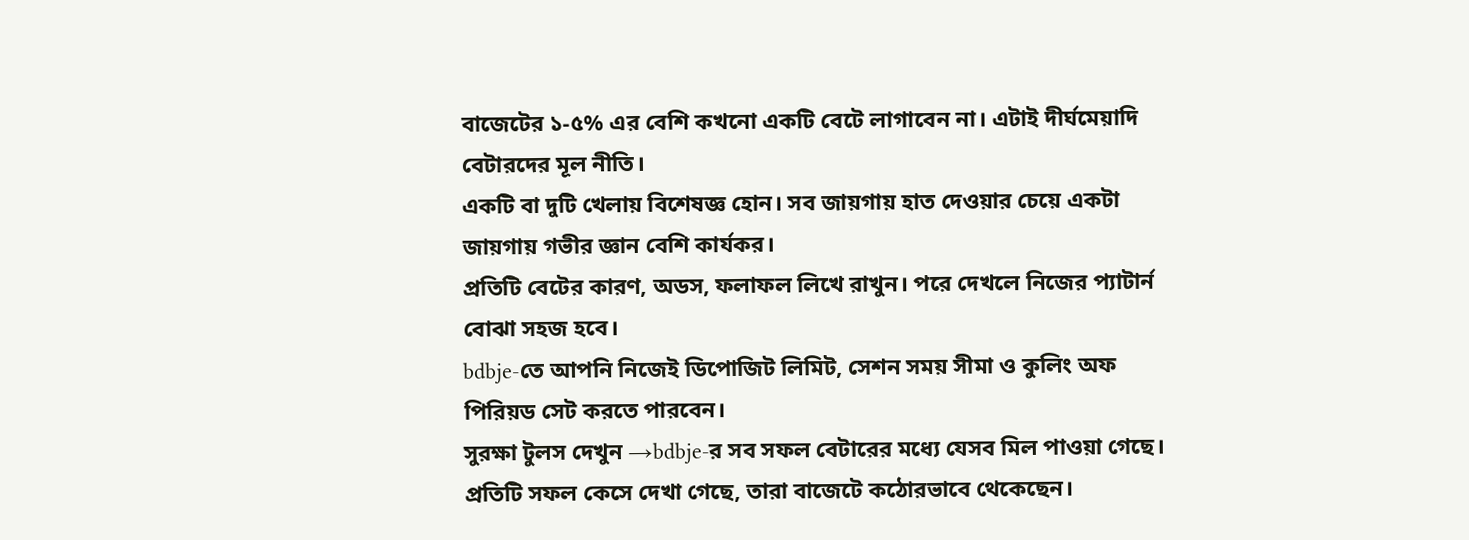বাজেটের ১-৫% এর বেশি কখনো একটি বেটে লাগাবেন না। এটাই দীর্ঘমেয়াদি বেটারদের মূল নীতি।
একটি বা দুটি খেলায় বিশেষজ্ঞ হোন। সব জায়গায় হাত দেওয়ার চেয়ে একটা জায়গায় গভীর জ্ঞান বেশি কার্যকর।
প্রতিটি বেটের কারণ, অডস, ফলাফল লিখে রাখুন। পরে দেখলে নিজের প্যাটার্ন বোঝা সহজ হবে।
bdbje-তে আপনি নিজেই ডিপোজিট লিমিট, সেশন সময় সীমা ও কুলিং অফ পিরিয়ড সেট করতে পারবেন।
সুরক্ষা টুলস দেখুন →bdbje-র সব সফল বেটারের মধ্যে যেসব মিল পাওয়া গেছে।
প্রতিটি সফল কেসে দেখা গেছে, তারা বাজেটে কঠোরভাবে থেকেছেন।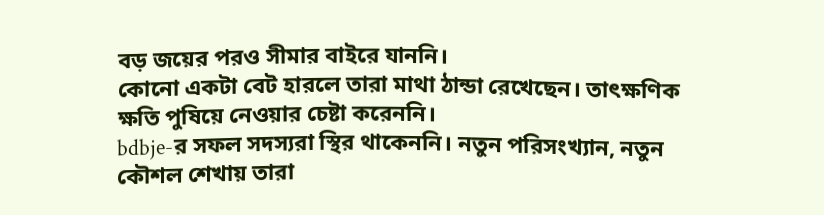বড় জয়ের পরও সীমার বাইরে যাননি।
কোনো একটা বেট হারলে তারা মাথা ঠান্ডা রেখেছেন। তাৎক্ষণিক ক্ষতি পুষিয়ে নেওয়ার চেষ্টা করেননি।
bdbje-র সফল সদস্যরা স্থির থাকেননি। নতুন পরিসংখ্যান, নতুন কৌশল শেখায় তারা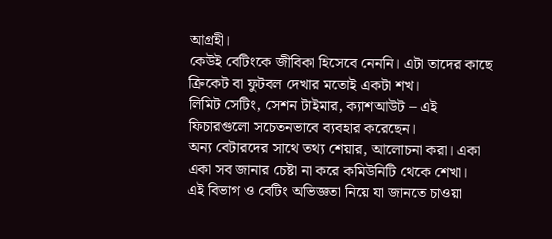আগ্রহী।
কেউই বেটিংকে জীবিকা হিসেবে নেননি। এটা তাদের কাছে ক্রিকেট বা ফুটবল দেখার মতোই একটা শখ।
লিমিট সেটিং, সেশন টাইমার, ক্যাশআউট – এই ফিচারগুলো সচেতনভাবে ব্যবহার করেছেন।
অন্য বেটারদের সাথে তথ্য শেয়ার, আলোচনা করা। একা একা সব জানার চেষ্টা না করে কমিউনিটি থেকে শেখা।
এই বিভাগ ও বেটিং অভিজ্ঞতা নিয়ে যা জানতে চাওয়া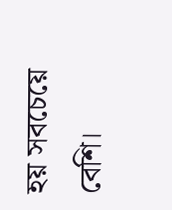হয় সবচেয়ে বেশি।